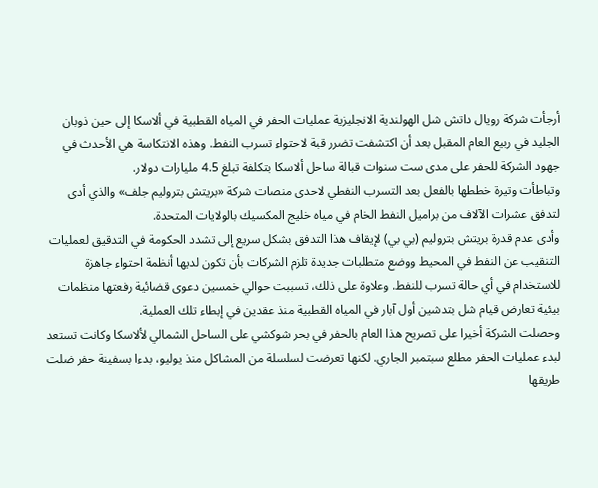أرجأت شركة رويال داتش شل الهولندية الانجليزية عمليات الحفر في المياه القطبية في ألاسكا إلى حين ذوبان الجليد في ربيع العام المقبل بعد أن اكتشفت تضرر قبة لاحتواء تسرب النفط. وهذه الانتكاسة هي الأحدث في جهود الشركة للحفر على مدى ست سنوات قبالة ساحل ألاسكا بتكلفة تبلغ 4.5 مليارات دولار.
وتباطأت وتيرة خططها بالفعل بعد التسرب النفطي لاحدى منصات شركة «بريتش بتروليم جلف» والذي أدى لتدفق عشرات الآلاف من براميل النفط الخام في مياه خليج المكسيك بالولايات المتحدة.
وأدى عدم قدرة بريتش بتروليم (بي بي) لإيقاف هذا التدفق بشكل سريع إلى تشدد الحكومة في التدقيق لعمليات التنقيب عن النفط في المحيط ووضع متطلبات جديدة تلزم الشركات بأن تكون لديها أنظمة احتواء جاهزة للاستخدام في أي حالة تسرب للنفط. وعلاوة على ذلك، تسببت حوالي خمسين دعوى قضائية رفعتها منظمات بيئية تعارض قيام شل بتدشين أول آبار في المياه القطبية منذ عقدين في إبطاء تلك العملية.
وحصلت الشركة أخيرا على تصريح هذا العام بالحفر في بحر شوكشي على الساحل الشمالي لألاسكا وكانت تستعد لبدء عمليات الحفر مطلع سبتمبر الجاري. لكنها تعرضت لسلسلة من المشاكل منذ يوليو، بدءا بسفينة حفر ضلت طريقها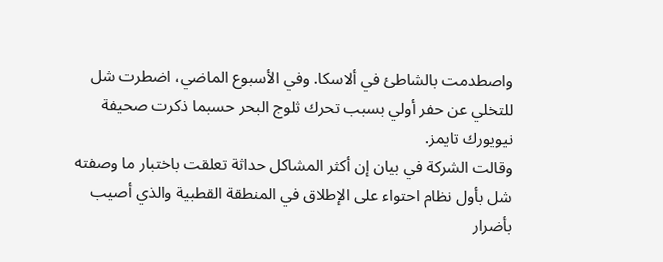واصطدمت بالشاطئ في ألاسكا. وفي الأسبوع الماضي، اضطرت شل للتخلي عن حفر أولي بسبب تحرك ثلوج البحر حسبما ذكرت صحيفة نيويورك تايمز.
وقالت الشركة في بيان إن أكثر المشاكل حداثة تعلقت باختبار ما وصفته شل بأول نظام احتواء على الإطلاق في المنطقة القطبية والذي أصيب بأضرار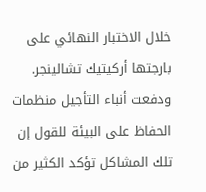خلال الاختبار النهائي على بارجتها أركيتيك تشالينجر. ودفعت أنباء التأجيل منظمات الحفاظ على البيئة للقول إن تلك المشاكل تؤكد الكثير من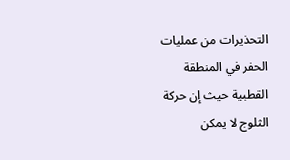التحذيرات من عمليات الحفر في المنطقة القطبية حيث إن حركة الثلوج لا يمكن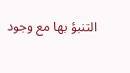التنبؤ بها مع وجود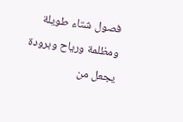فصول شتاء طويلة ومظلمة ورياح وبرودة يجعل من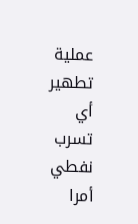عملية تطهير أي تسرب نفطي أمرا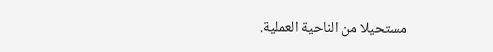مستحيلا من الناحية العملية.